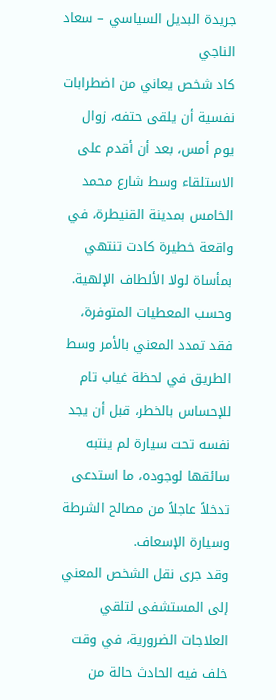جريدة البديل السياسي – سعاد الناجي
كاد شخص يعاني من اضطرابات نفسية أن يلقى حتفه، زوال يوم أمس، بعد أن أقدم على الاستلقاء وسط شارع محمد الخامس بمدينة القنيطرة، في واقعة خطيرة كادت تنتهي بمأساة لولا الألطاف الإلهية.
وحسب المعطيات المتوفرة، فقد تمدد المعني بالأمر وسط الطريق في لحظة غياب تام للإحساس بالخطر، قبل أن يجد نفسه تحت سيارة لم ينتبه سائقها لوجوده، ما استدعى تدخلاً عاجلاً من مصالح الشرطة وسيارة الإسعاف.
وقد جرى نقل الشخص المعني إلى المستشفى لتلقي العلاجات الضرورية، في وقت خلف فيه الحادث حالة من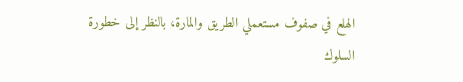الهلع في صفوف مستعملي الطريق والمارة، بالنظر إلى خطورة السلوك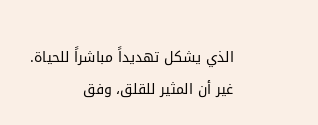الذي يشكل تهديداً مباشراً للحياة.
غير أن المثير للقلق، وفق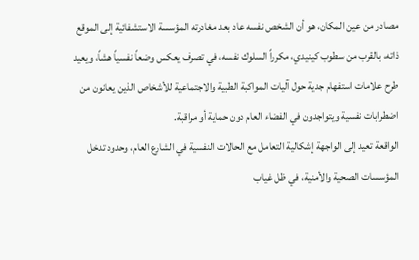مصادر من عين المكان، هو أن الشخص نفسه عاد بعد مغادرته المؤسسة الاستشفائية إلى الموقع ذاته، بالقرب من سطوب كينيدي، مكرراً السلوك نفسه، في تصرف يعكس وضعاً نفسياً هشاً، ويعيد طرح علامات استفهام جدية حول آليات المواكبة الطبية والاجتماعية للأشخاص الذين يعانون من اضطرابات نفسية ويتواجدون في الفضاء العام دون حماية أو مراقبة.
الواقعة تعيد إلى الواجهة إشكالية التعامل مع الحالات النفسية في الشارع العام، وحدود تدخل المؤسسات الصحية والأمنية، في ظل غياب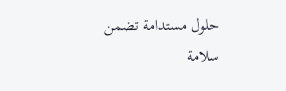حلول مستدامة تضمن سلامة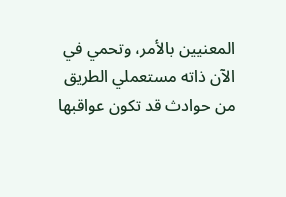المعنيين بالأمر، وتحمي في الآن ذاته مستعملي الطريق من حوادث قد تكون عواقبها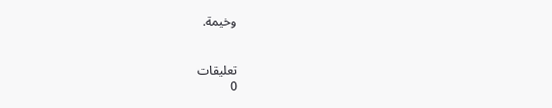وخيمة.


تعليقات
0